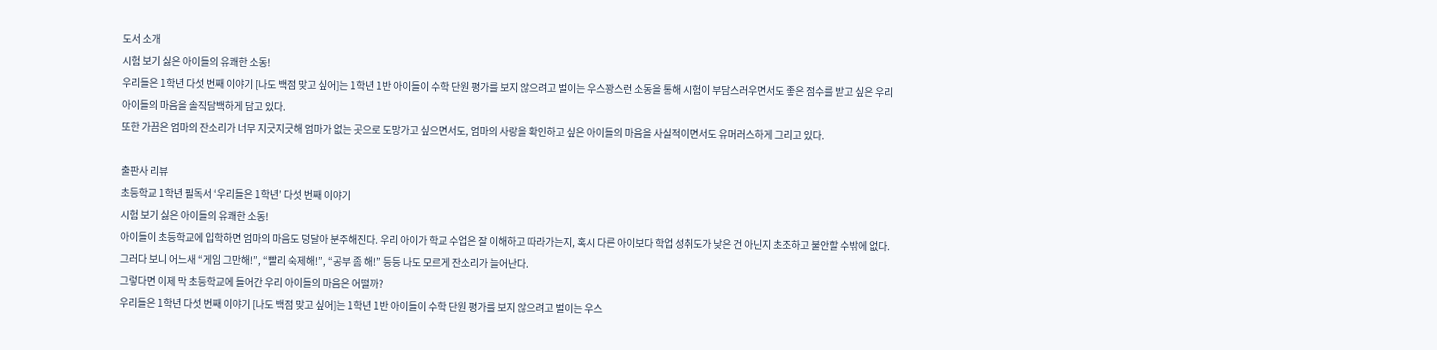도서 소개
시험 보기 싫은 아이들의 유쾌한 소동!
우리들은 1학년 다섯 번째 이야기 [나도 백점 맞고 싶어]는 1학년 1반 아이들이 수학 단원 평가를 보지 않으려고 벌이는 우스꽝스런 소동을 통해 시험이 부담스러우면서도 좋은 점수를 받고 싶은 우리 아이들의 마음을 솔직담백하게 담고 있다.
또한 가끔은 엄마의 잔소리가 너무 지긋지긋해 엄마가 없는 곳으로 도망가고 싶으면서도, 엄마의 사랑을 확인하고 싶은 아이들의 마음을 사실적이면서도 유머러스하게 그리고 있다.

출판사 리뷰
초등학교 1학년 필독서 ‘우리들은 1학년’ 다섯 번째 이야기
시험 보기 싫은 아이들의 유쾌한 소동!
아이들이 초등학교에 입학하면 엄마의 마음도 덩달아 분주해진다. 우리 아이가 학교 수업은 잘 이해하고 따라가는지, 혹시 다른 아이보다 학업 성취도가 낮은 건 아닌지 초조하고 불안할 수밖에 없다. 그러다 보니 어느새 “게임 그만해!”, “빨리 숙제해!”, “공부 좀 해!” 등등 나도 모르게 잔소리가 늘어난다.
그렇다면 이제 막 초등학교에 들어간 우리 아이들의 마음은 어떨까?
우리들은 1학년 다섯 번째 이야기 [나도 백점 맞고 싶어]는 1학년 1반 아이들이 수학 단원 평가를 보지 않으려고 벌이는 우스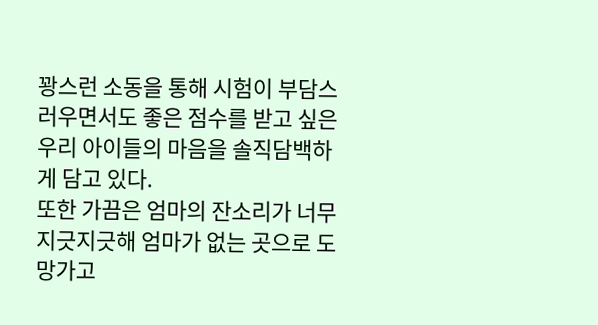꽝스런 소동을 통해 시험이 부담스러우면서도 좋은 점수를 받고 싶은 우리 아이들의 마음을 솔직담백하게 담고 있다.
또한 가끔은 엄마의 잔소리가 너무 지긋지긋해 엄마가 없는 곳으로 도망가고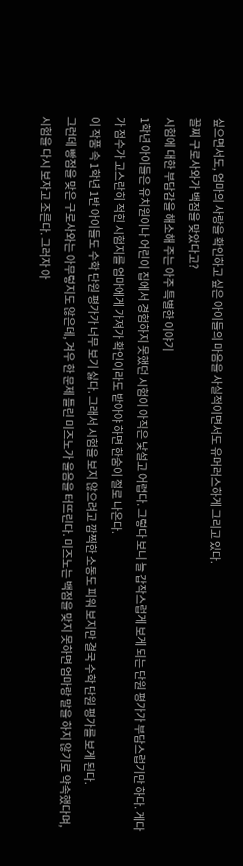싶으면서도, 엄마의 사랑을 확인하고 싶은 아이들의 마음을 사실적이면서도 유머러스하게 그리고 있다.
꼴찌 구로사와가 백점을 맞았다고?
시험에 대한 부담감을 해소해 주는 아주 특별한 이야기
1학년 아이들은 유치원이나 어린이 집에서 경험하지 못했던 시험이 아직은 낯설고 어렵다. 그렇다 보니 늘 갑작스럽게 보게 되는 단원 평가가 부담스럽기만 하다. 게다가 점수가 고스란히 적힌 시험지를 엄마에게 가져가 확인이라도 받아야 하면 한숨이 절로 나온다.
이 작품 속 1학년 1반 아이들도 수학 단원 평가가 너무 보기 싫다. 그래서 시험을 보지 않으려고 깜찍한 소동도 피워 보지만 결국 수학 단원 평가를 보게 된다.
그런데 빵점을 맞은 구로사와는 아무렇지도 않은데, 겨우 한 문제 틀린 미즈노가 울음을 터뜨린다. 미즈노는 백점을 맞지 못하면 엄마랑 말을 하지 않기로 약속했다며, 시험을 다시 보자고 조른다. 그러자 아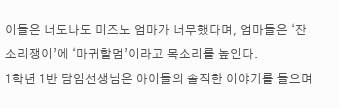이들은 너도나도 미즈노 엄마가 너무했다며, 엄마들은 ‘잔소리쟁이’에 ‘마귀할멈’이라고 목소리를 높인다.
1학년 1반 담임선생님은 아이들의 솔직한 이야기를 들으며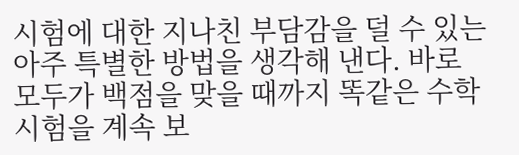시험에 대한 지나친 부담감을 덜 수 있는 아주 특별한 방법을 생각해 낸다. 바로 모두가 백점을 맞을 때까지 똑같은 수학 시험을 계속 보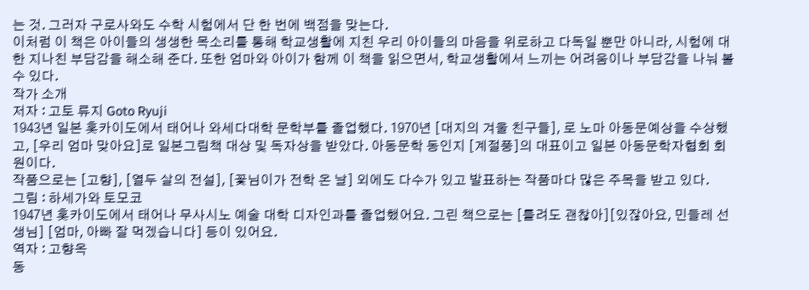는 것. 그러자 구로사와도 수학 시험에서 단 한 번에 백점을 맞는다.
이처럼 이 책은 아이들의 생생한 목소리를 통해 학교생활에 지친 우리 아이들의 마음을 위로하고 다독일 뿐만 아니라, 시험에 대한 지나친 부담감을 해소해 준다. 또한 엄마와 아이가 함께 이 책을 읽으면서, 학교생활에서 느끼는 어려움이나 부담감을 나눠 볼 수 있다.
작가 소개
저자 : 고토 류지 Goto Ryuji
1943년 일본 홋카이도에서 태어나 와세다대학 문학부를 졸업했다. 1970년 [대지의 겨울 친구들], 로 노마 아동문예상을 수상했고, [우리 엄마 맞아요]로 일본그림책 대상 및 독자상을 받았다. 아동문학 동인지 [계절풍]의 대표이고 일본 아동문학자협회 회원이다.
작품으로는 [고향], [열두 살의 전설], [꽃님이가 전학 온 날] 외에도 다수가 있고 발표하는 작품마다 많은 주목을 받고 있다.
그림 : 하세가와 토모코
1947년 홋카이도에서 태어나 무사시노 예술 대학 디자인과를 졸업했어요. 그린 책으로는 [틀려도 괜찮아][있잖아요, 민들레 선생님] [엄마, 아빠 잘 먹겠습니다] 등이 있어요.
역자 : 고향옥
동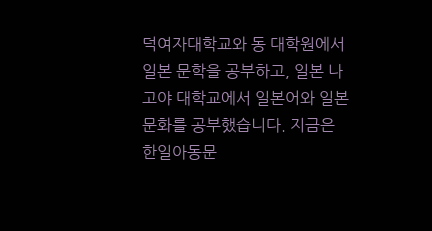덕여자대학교와 동 대학원에서 일본 문학을 공부하고, 일본 나고야 대학교에서 일본어와 일본 문화를 공부했습니다. 지금은 한일아동문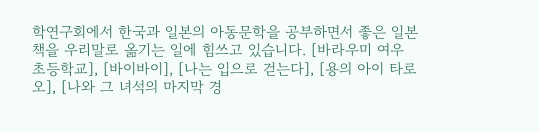학연구회에서 한국과 일본의 아동문학을 공부하면서 좋은 일본 책을 우리말로 옮기는 일에 힘쓰고 있습니다. [바라우미 여우 초등학교], [바이바이], [나는 입으로 걷는다], [용의 아이 타로오], [나와 그 녀석의 마지막 경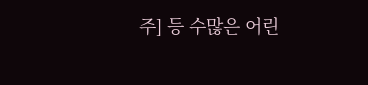주] 등 수많은 어린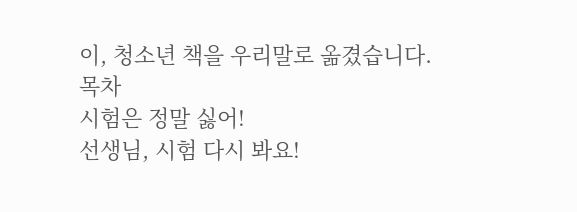이, 청소년 책을 우리말로 옮겼습니다.
목차
시험은 정말 싫어!
선생님, 시험 다시 봐요!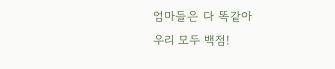엄마들은 다 똑같아
우리 모두 백점!